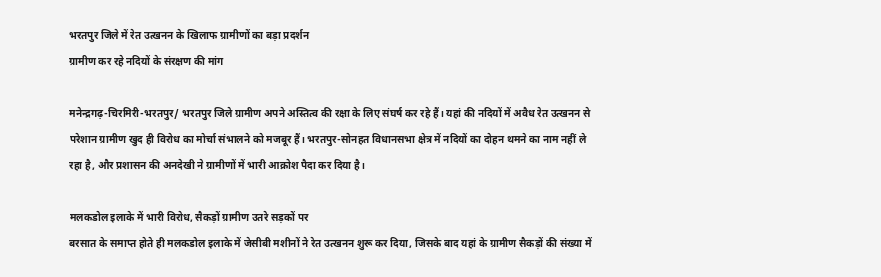भरतपुर जिले में रेत उत्खनन के खिलाफ ग्रामीणों का बड़ा प्रदर्शन
ग्रामीण कर रहे नदियों के संरक्षण की मांग

मनेन्द्रगढ़-चिरमिरी-भरतपुर/ भरतपुर जिले ग्रामीण अपने अस्तित्व की रक्षा के लिए संघर्ष कर रहे हैं। यहां की नदियों में अवैध रेत उत्खनन से परेशान ग्रामीण खुद ही विरोध का मोर्चा संभालने को मजबूर हैं। भरतपुर-सोनहत विधानसभा क्षेत्र में नदियों का दोहन थमने का नाम नहीं ले रहा है, और प्रशासन की अनदेखी ने ग्रामीणों में भारी आक्रोश पैदा कर दिया है।

मलकडोल इलाके में भारी विरोध, सैकड़ों ग्रामीण उतरे सड़कों पर
बरसात के समाप्त होते ही मलकडोल इलाके में जेसीबी मशीनों ने रेत उत्खनन शुरू कर दिया, जिसके बाद यहां के ग्रामीण सैकड़ों की संख्या में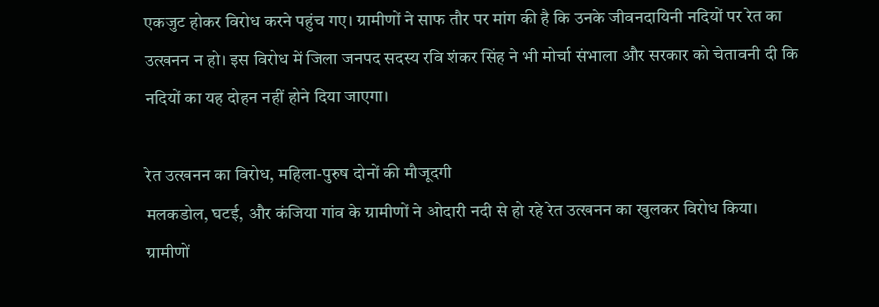एकजुट होकर विरोध करने पहुंच गए। ग्रामीणों ने साफ तौर पर मांग की है कि उनके जीवनदायिनी नदियों पर रेत का उत्खनन न हो। इस विरोध में जिला जनपद सदस्य रवि शंकर सिंह ने भी मोर्चा संभाला और सरकार को चेतावनी दी कि नदियों का यह दोहन नहीं होने दिया जाएगा।

रेत उत्खनन का विरोध, महिला-पुरुष दोनों की मौजूदगी
मलकडोल, घटई, और कंजिया गांव के ग्रामीणों ने ओदारी नदी से हो रहे रेत उत्खनन का खुलकर विरोध किया। ग्रामीणों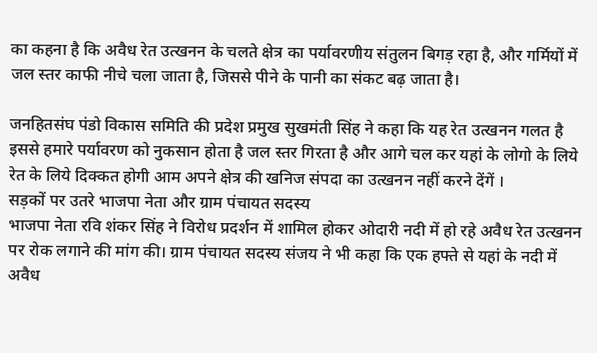का कहना है कि अवैध रेत उत्खनन के चलते क्षेत्र का पर्यावरणीय संतुलन बिगड़ रहा है, और गर्मियों में जल स्तर काफी नीचे चला जाता है, जिससे पीने के पानी का संकट बढ़ जाता है।

जनहितसंघ पंडो विकास समिति की प्रदेश प्रमुख सुखमंती सिंह ने कहा कि यह रेत उत्खनन गलत है इससे हमारे पर्यावरण को नुकसान होता है जल स्तर गिरता है और आगे चल कर यहां के लोगो के लिये रेत के लिये दिक्कत होगी आम अपने क्षेत्र की खनिज संपदा का उत्खनन नहीं करने देंगें ।
सड़कों पर उतरे भाजपा नेता और ग्राम पंचायत सदस्य
भाजपा नेता रवि शंकर सिंह ने विरोध प्रदर्शन में शामिल होकर ओदारी नदी में हो रहे अवैध रेत उत्खनन पर रोक लगाने की मांग की। ग्राम पंचायत सदस्य संजय ने भी कहा कि एक हफ्ते से यहां के नदी में अवैध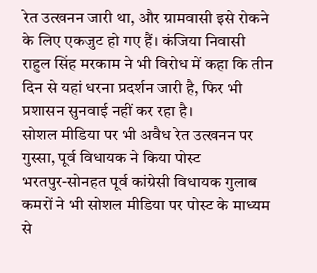रेत उत्खनन जारी था, और ग्रामवासी इसे रोकने के लिए एकजुट हो गए हैं। कंजिया निवासी राहुल सिंह मरकाम ने भी विरोध में कहा कि तीन दिन से यहां धरना प्रदर्शन जारी है, फिर भी प्रशासन सुनवाई नहीं कर रहा है।
सोशल मीडिया पर भी अवैध रेत उत्खनन पर गुस्सा, पूर्व विधायक ने किया पोस्ट
भरतपुर-सोनहत पूर्व कांग्रेसी विधायक गुलाब कमरों ने भी सोशल मीडिया पर पोस्ट के माध्यम से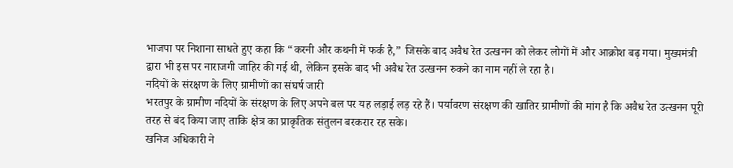भाजपा पर निशाना साधते हुए कहा कि “करनी और कथनी में फर्क है,” जिसके बाद अवैध रेत उत्खनन को लेकर लोगों में और आक्रोश बढ़ गया। मुख्यमंत्री द्वारा भी इस पर नाराजगी जाहिर की गई थी, लेकिन इसके बाद भी अवैध रेत उत्खनन रुकने का नाम नहीं ले रहा है।
नदियों के संरक्षण के लिए ग्रामीणों का संघर्ष जारी
भरतपुर के ग्रामीण नदियों के संरक्षण के लिए अपने बल पर यह लड़ाई लड़ रहे हैं। पर्यावरण संरक्षण की खातिर ग्रामीणों की मांग है कि अवैध रेत उत्खनन पूरी तरह से बंद किया जाए ताकि क्षेत्र का प्राकृतिक संतुलन बरकरार रह सके।
खनिज अधिकारी ने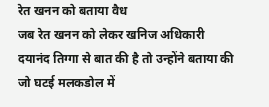रेत खनन को बताया वैध
जब रेत खनन को लेकर खनिज अधिकारी दयानंद तिग्गा से बात की है तो उन्होंने बताया की जो घटई मलकडोल में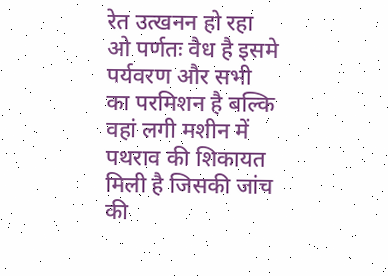रेत उत्खनन हो रहा ओ पर्णतः वैध है इसमे पर्यवरण और सभी का परमिशन है बल्कि वहां लगी मशीन में पथराव की शिकायत मिली है जिसकी जांच की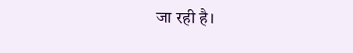जा रही है।